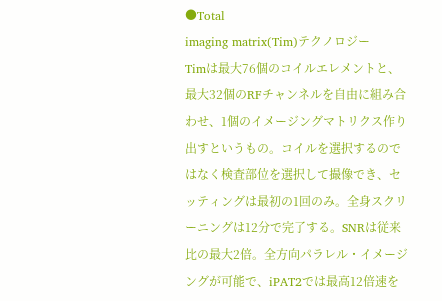●Total
imaging matrix(Tim)テクノロジー
Timは最大76個のコイルエレメントと、最大32個のRFチャンネルを自由に組み合わせ、1個のイメージングマトリクス作り出すというもの。コイルを選択するのではなく検査部位を選択して撮像でき、セッティングは最初の1回のみ。全身スクリーニングは12分で完了する。SNRは従来比の最大2倍。全方向パラレル・イメージングが可能で、iPAT2では最高12倍速を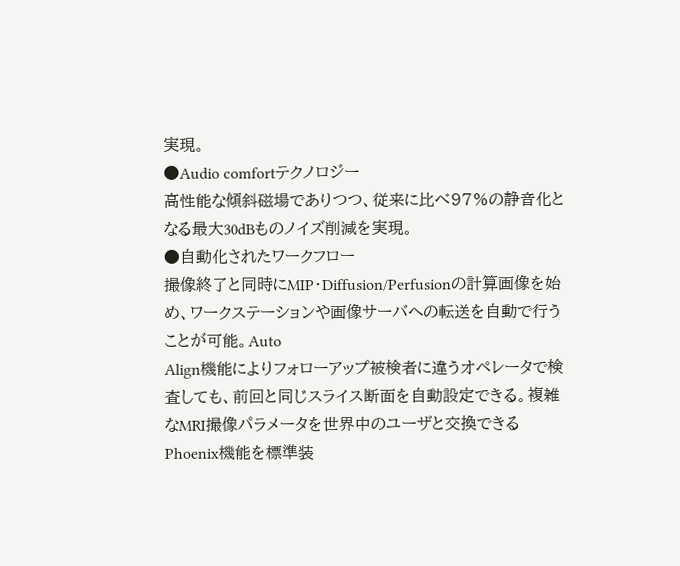実現。
●Audio comfortテクノロジー
高性能な傾斜磁場でありつつ、従来に比べ97%の静音化となる最大30dBものノイズ削減を実現。
●自動化されたワークフロー
撮像終了と同時にMIP・Diffusion/Perfusionの計算画像を始め、ワークステーションや画像サーバへの転送を自動で行うことが可能。Auto
Align機能によりフォローアップ被検者に違うオペレータで検査しても、前回と同じスライス断面を自動設定できる。複雑なMRI撮像パラメータを世界中のユーザと交換できるPhoenix機能を標準装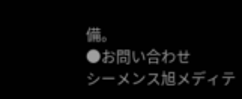備。
●お問い合わせ
シーメンス旭メディテ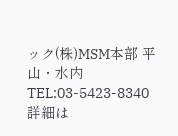ック(株)MSM本部 平山・水内
TEL:03-5423-8340
詳細は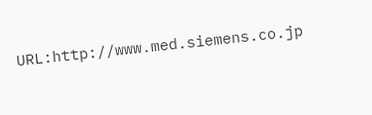URL:http://www.med.siemens.co.jp